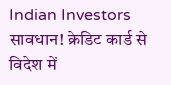Indian Investors सावधान! क्रेडिट कार्ड से विदेश में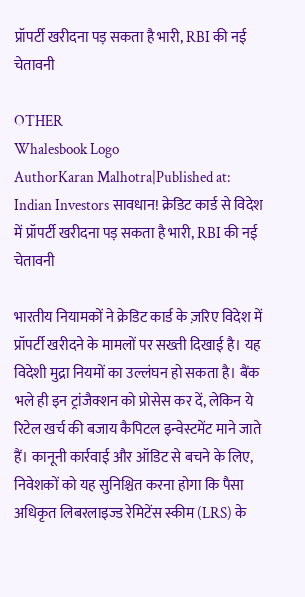प्रॉपर्टी खरीदना पड़ सकता है भारी, RBI की नई चेतावनी

OTHER
Whalesbook Logo
AuthorKaran Malhotra|Published at:
Indian Investors सावधान! क्रेडिट कार्ड से विदेश में प्रॉपर्टी खरीदना पड़ सकता है भारी, RBI की नई चेतावनी

भारतीय नियामकों ने क्रेडिट कार्ड के ज़रिए विदेश में प्रॉपर्टी खरीदने के मामलों पर सख्ती दिखाई है। यह विदेशी मुद्रा नियमों का उल्लंघन हो सकता है। बैंक भले ही इन ट्रांजैक्शन को प्रोसेस कर दें, लेकिन ये रिटेल खर्च की बजाय कैपिटल इन्वेस्टमेंट माने जाते हैं। कानूनी कार्रवाई और ऑडिट से बचने के लिए, निवेशकों को यह सुनिश्चित करना होगा कि पैसा अधिकृत लिबरलाइज्ड रेमिटेंस स्कीम (LRS) के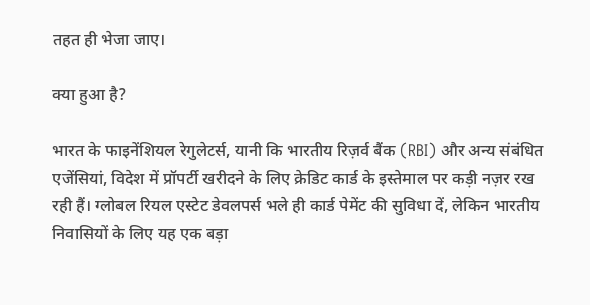तहत ही भेजा जाए।

क्या हुआ है?

भारत के फाइनेंशियल रेगुलेटर्स, यानी कि भारतीय रिज़र्व बैंक (RBI) और अन्य संबंधित एजेंसियां, विदेश में प्रॉपर्टी खरीदने के लिए क्रेडिट कार्ड के इस्तेमाल पर कड़ी नज़र रख रही हैं। ग्लोबल रियल एस्टेट डेवलपर्स भले ही कार्ड पेमेंट की सुविधा दें, लेकिन भारतीय निवासियों के लिए यह एक बड़ा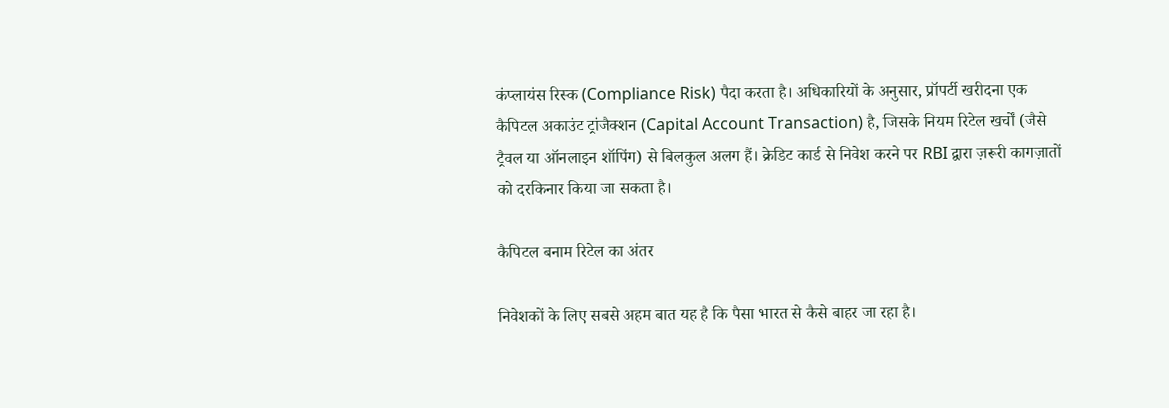कंप्लायंस रिस्क (Compliance Risk) पैदा करता है। अधिकारियों के अनुसार, प्रॉपर्टी खरीदना एक कैपिटल अकाउंट ट्रांजैक्शन (Capital Account Transaction) है, जिसके नियम रिटेल खर्चों (जैसे ट्रैवल या ऑनलाइन शॉपिंग) से बिलकुल अलग हैं। क्रेडिट कार्ड से निवेश करने पर RBI द्वारा ज़रूरी कागज़ातों को दरकिनार किया जा सकता है।

कैपिटल बनाम रिटेल का अंतर

निवेशकों के लिए सबसे अहम बात यह है कि पैसा भारत से कैसे बाहर जा रहा है।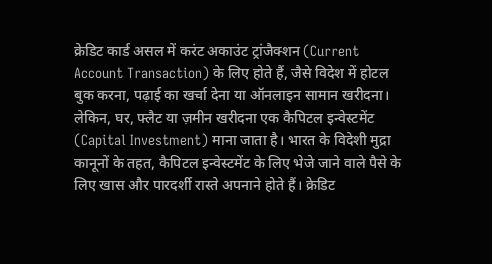क्रेडिट कार्ड असल में करंट अकाउंट ट्रांजैक्शन (Current Account Transaction) के लिए होते हैं, जैसे विदेश में होटल बुक करना, पढ़ाई का खर्चा देना या ऑनलाइन सामान खरीदना। लेकिन, घर, फ्लैट या ज़मीन खरीदना एक कैपिटल इन्वेस्टमेंट (Capital Investment) माना जाता है। भारत के विदेशी मुद्रा कानूनों के तहत, कैपिटल इन्वेस्टमेंट के लिए भेजे जाने वाले पैसे के लिए खास और पारदर्शी रास्ते अपनाने होते हैं। क्रेडिट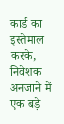कार्ड का इस्तेमाल करके, निवेशक अनजाने में एक बड़े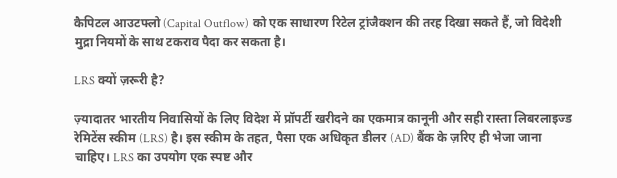कैपिटल आउटफ्लो (Capital Outflow) को एक साधारण रिटेल ट्रांजैक्शन की तरह दिखा सकते हैं, जो विदेशी मुद्रा नियमों के साथ टकराव पैदा कर सकता है।

LRS क्यों ज़रूरी है?

ज़्यादातर भारतीय निवासियों के लिए विदेश में प्रॉपर्टी खरीदने का एकमात्र कानूनी और सही रास्ता लिबरलाइज्ड रेमिटेंस स्कीम (LRS) है। इस स्कीम के तहत, पैसा एक अधिकृत डीलर (AD) बैंक के ज़रिए ही भेजा जाना चाहिए। LRS का उपयोग एक स्पष्ट और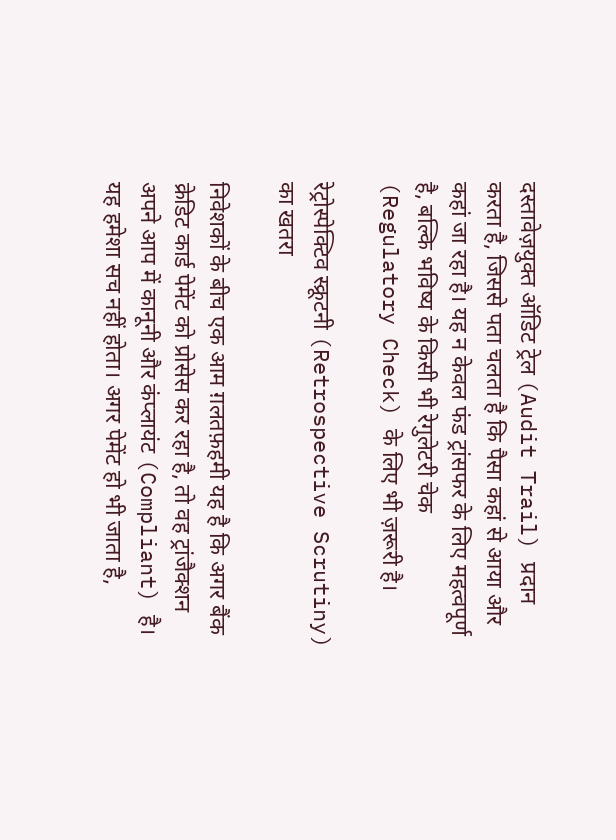दस्तावेज़युक्त ऑडिट ट्रेल (Audit Trail) प्रदान करता है, जिससे पता चलता है कि पैसा कहां से आया और कहां जा रहा है। यह न केवल फंड ट्रांसफर के लिए महत्वपूर्ण है, बल्कि भविष्य के किसी भी रेगुलेटरी चेक (Regulatory Check) के लिए भी ज़रूरी है।

रेट्रोस्पेक्टिव स्क्रूटनी (Retrospective Scrutiny) का खतरा

निवेशकों के बीच एक आम ग़लतफ़हमी यह है कि अगर बैंक क्रेडिट कार्ड पेमेंट को प्रोसेस कर रहा है, तो वह ट्रांजैक्शन अपने आप में कानूनी और कंप्लायंट (Compliant) है। यह हमेशा सच नहीं होता। अगर पेमेंट हो भी जाता है,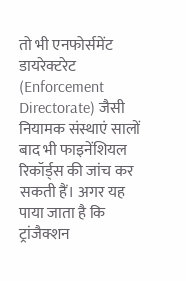तो भी एनफोर्समेंट डायरेक्टरेट (Enforcement Directorate) जैसी नियामक संस्थाएं सालों बाद भी फाइनेंशियल रिकॉर्ड्स की जांच कर सकती हैं। अगर यह पाया जाता है कि ट्रांजैक्शन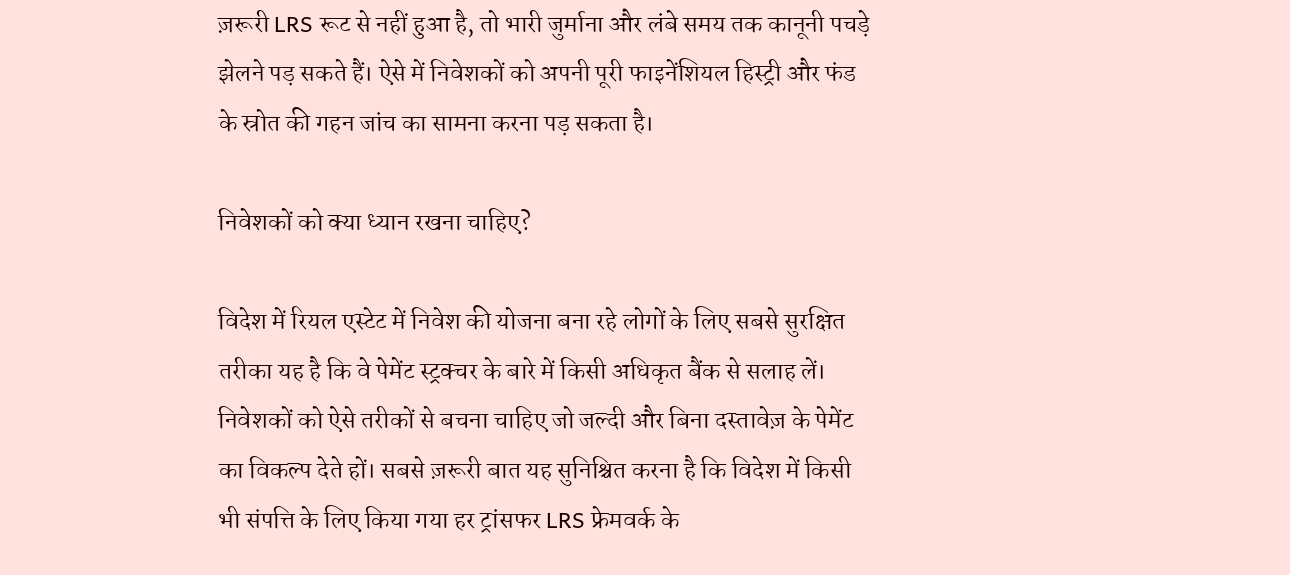ज़रूरी LRS रूट से नहीं हुआ है, तो भारी जुर्माना और लंबे समय तक कानूनी पचड़े झेलने पड़ सकते हैं। ऐसे में निवेशकों को अपनी पूरी फाइनेंशियल हिस्ट्री और फंड के स्रोत की गहन जांच का सामना करना पड़ सकता है।

निवेशकों को क्या ध्यान रखना चाहिए?

विदेश में रियल एस्टेट में निवेश की योजना बना रहे लोगों के लिए सबसे सुरक्षित तरीका यह है कि वे पेमेंट स्ट्रक्चर के बारे में किसी अधिकृत बैंक से सलाह लें। निवेशकों को ऐसे तरीकों से बचना चाहिए जो जल्दी और बिना दस्तावेज़ के पेमेंट का विकल्प देते हों। सबसे ज़रूरी बात यह सुनिश्चित करना है कि विदेश में किसी भी संपत्ति के लिए किया गया हर ट्रांसफर LRS फ्रेमवर्क के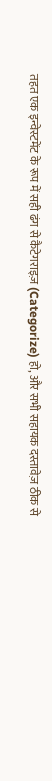तहत एक इन्वेस्टमेंट के रूप में सही ढंग से कैटेगराइज़ (Categorize) हो, और सभी सहायक दस्तावेज़ ठीक से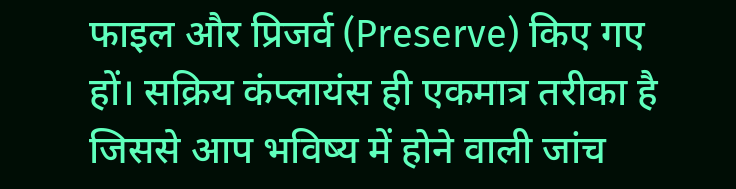फाइल और प्रिजर्व (Preserve) किए गए हों। सक्रिय कंप्लायंस ही एकमात्र तरीका है जिससे आप भविष्य में होने वाली जांच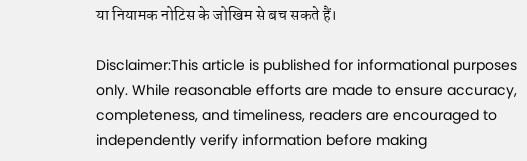या नियामक नोटिस के जोखिम से बच सकते हैं।

Disclaimer:This article is published for informational purposes only. While reasonable efforts are made to ensure accuracy, completeness, and timeliness, readers are encouraged to independently verify information before making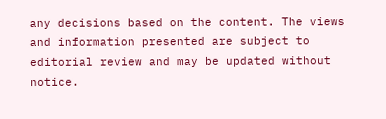any decisions based on the content. The views and information presented are subject to editorial review and may be updated without notice.